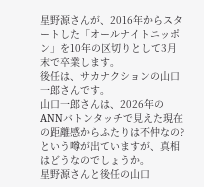星野源さんが、2016年からスタートした「オールナイトニッポン」を10年の区切りとして3月末で卒業します。
後任は、サカナクションの山口一郎さんです。
山口一郎さんは、2026年のANNバトンタッチで見えた現在の距離感からふたりは不仲なの?
という噂が出ていますが、真相はどうなのでしょうか。
星野源さんと後任の山口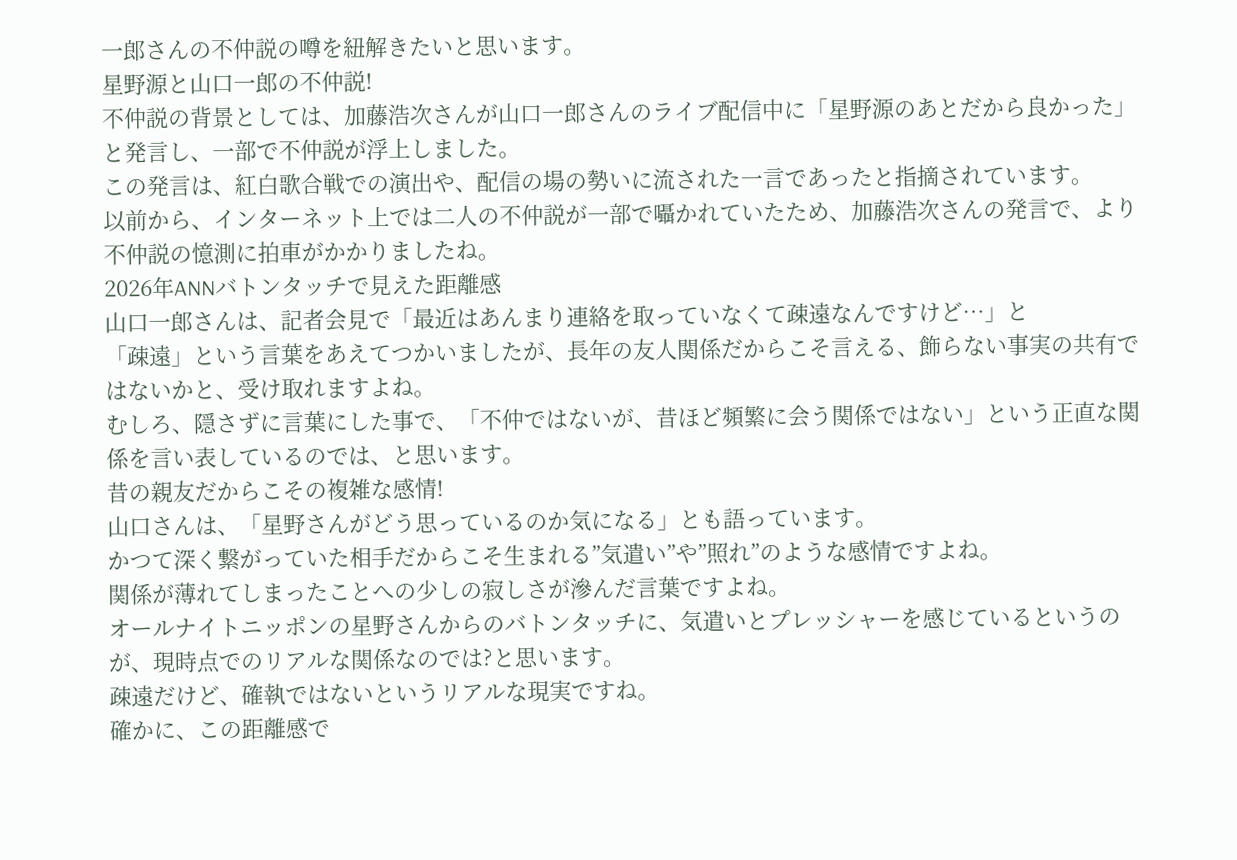一郎さんの不仲説の噂を紐解きたいと思います。
星野源と山口一郎の不仲説!
不仲説の背景としては、加藤浩次さんが山口一郎さんのライブ配信中に「星野源のあとだから良かった」と発言し、一部で不仲説が浮上しました。
この発言は、紅白歌合戦での演出や、配信の場の勢いに流された一言であったと指摘されています。
以前から、インターネット上では二人の不仲説が一部で囁かれていたため、加藤浩次さんの発言で、より不仲説の憶測に拍車がかかりましたね。
2026年ANNバトンタッチで見えた距離感
山口一郎さんは、記者会見で「最近はあんまり連絡を取っていなくて疎遠なんですけど…」と
「疎遠」という言葉をあえてつかいましたが、長年の友人関係だからこそ言える、飾らない事実の共有ではないかと、受け取れますよね。
むしろ、隠さずに言葉にした事で、「不仲ではないが、昔ほど頻繁に会う関係ではない」という正直な関係を言い表しているのでは、と思います。
昔の親友だからこその複雑な感情!
山口さんは、「星野さんがどう思っているのか気になる」とも語っています。
かつて深く繋がっていた相手だからこそ生まれる”気遣い”や”照れ”のような感情ですよね。
関係が薄れてしまったことへの少しの寂しさが滲んだ言葉ですよね。
オールナイトニッポンの星野さんからのバトンタッチに、気遣いとプレッシャーを感じているというのが、現時点でのリアルな関係なのでは?と思います。
疎遠だけど、確執ではないというリアルな現実ですね。
確かに、この距離感で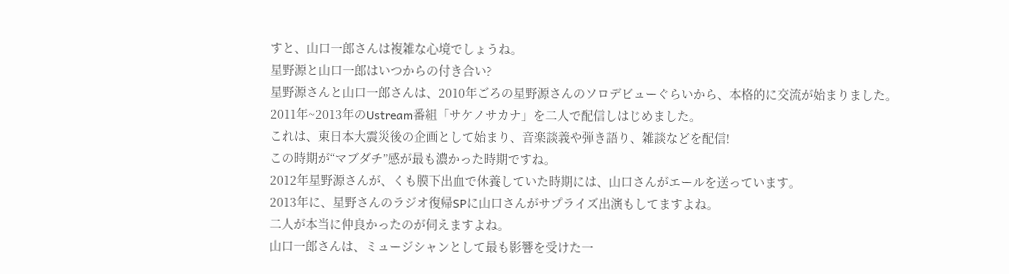すと、山口一郎さんは複雑な心境でしょうね。
星野源と山口一郎はいつからの付き合い?
星野源さんと山口一郎さんは、2010年ごろの星野源さんのソロデビューぐらいから、本格的に交流が始まりました。
2011年~2013年のUstream番組「サケノサカナ」を二人で配信しはじめました。
これは、東日本大震災後の企画として始まり、音楽談義や弾き語り、雑談などを配信!
この時期が“マブダチ”感が最も濃かった時期ですね。
2012年星野源さんが、くも膜下出血で休養していた時期には、山口さんがエールを送っています。
2013年に、星野さんのラジオ復帰SPに山口さんがサプライズ出演もしてますよね。
二人が本当に仲良かったのが伺えますよね。
山口一郎さんは、ミュージシャンとして最も影響を受けた一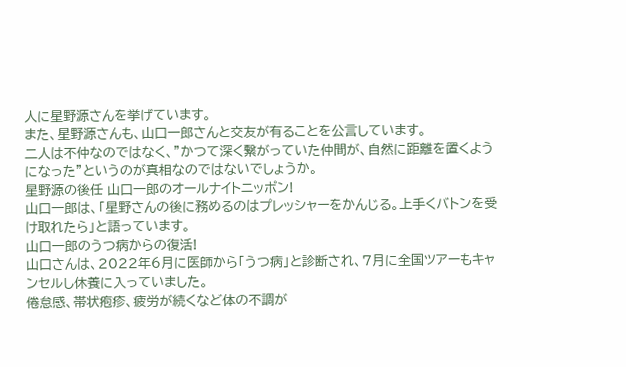人に星野源さんを挙げています。
また、星野源さんも、山口一郎さんと交友が有ることを公言しています。
二人は不仲なのではなく、”かつて深く繋がっていた仲間が、自然に距離を置くようになった”というのが真相なのではないでしょうか。
星野源の後任 山口一郎のオールナイトニッポン!
山口一郎は、「星野さんの後に務めるのはプレッシャーをかんじる。上手くバトンを受け取れたら」と語っています。
山口一郎のうつ病からの復活!
山口さんは、2022年6月に医師から「うつ病」と診断され、7月に全国ツアーもキャンセルし休養に入っていました。
倦怠感、帯状疱疹、疲労が続くなど体の不調が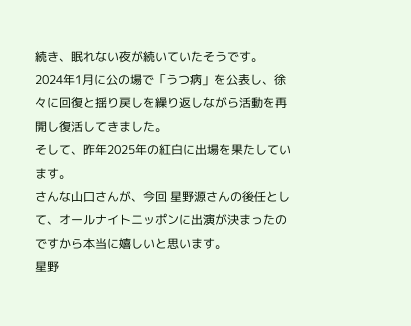続き、眠れない夜が続いていたそうです。
2024年1月に公の場で「うつ病」を公表し、徐々に回復と揺り戻しを繰り返しながら活動を再開し復活してきました。
そして、昨年2025年の紅白に出場を果たしています。
さんな山口さんが、今回 星野源さんの後任として、オールナイトニッポンに出演が決まったのですから本当に嬉しいと思います。
星野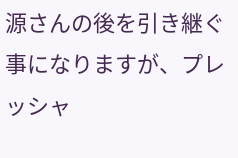源さんの後を引き継ぐ事になりますが、プレッシャ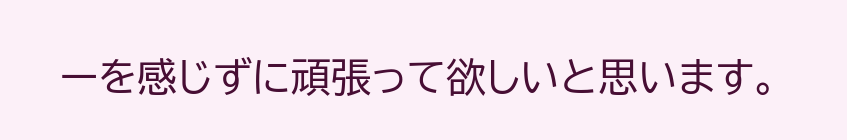ーを感じずに頑張って欲しいと思います。